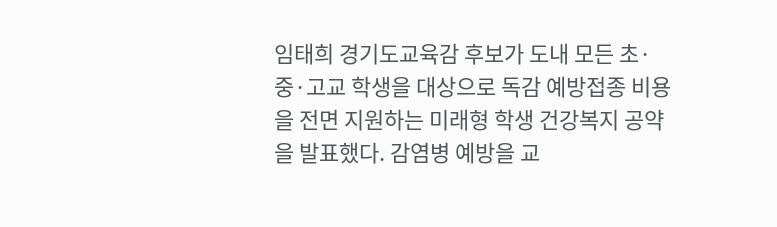임태희 경기도교육감 후보가 도내 모든 초·중·고교 학생을 대상으로 독감 예방접종 비용을 전면 지원하는 미래형 학생 건강복지 공약을 발표했다. 감염병 예방을 교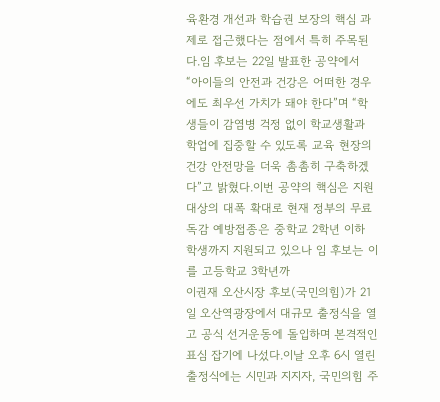육환경 개선과 학습권 보장의 핵심 과제로 접근했다는 점에서 특히 주목된다.임 후보는 22일 발표한 공약에서 “아이들의 안전과 건강은 어떠한 경우에도 최우선 가치가 돼야 한다”며 “학생들이 감염병 걱정 없이 학교생활과 학업에 집중할 수 있도록 교육 현장의 건강 안전망을 더욱 촘촘히 구축하겠다”고 밝혔다.이번 공약의 핵심은 지원 대상의 대폭 확대로 현재 정부의 무료 독감 예방접종은 중학교 2학년 이하 학생까지 지원되고 있으나 임 후보는 이를 고등학교 3학년까
이권재 오산시장 후보(국민의힘)가 21일 오산역광장에서 대규모 출정식을 열고 공식 선거운동에 돌입하며 본격적인 표심 잡기에 나섰다.이날 오후 6시 열린 출정식에는 시민과 지지자, 국민의힘 주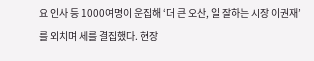요 인사 등 1000여명이 운집해 ‘더 큰 오산, 일 잘하는 시장 이권재’를 외치며 세를 결집했다. 현장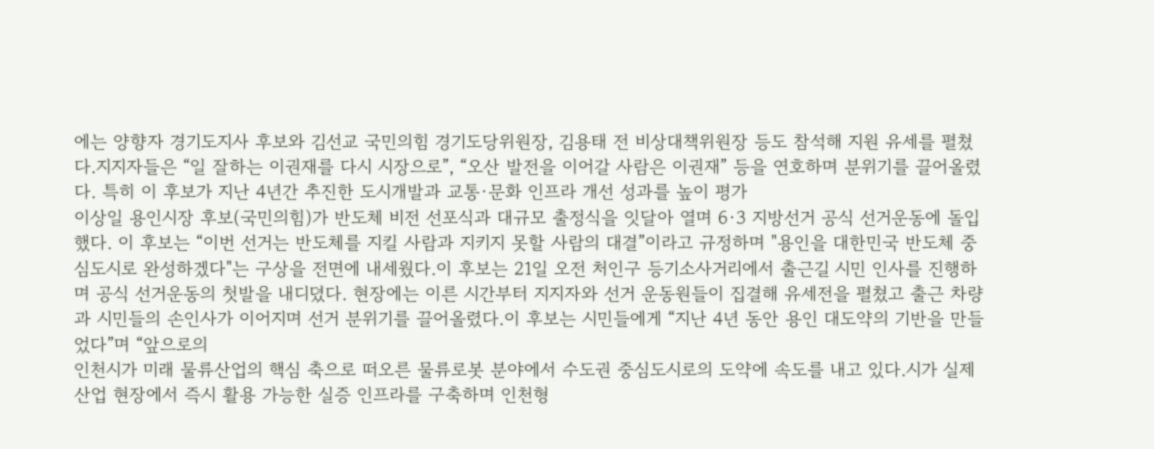에는 양향자 경기도지사 후보와 김선교 국민의힘 경기도당위원장, 김용태 전 비상대책위원장 등도 참석해 지원 유세를 펼쳤다.지지자들은 “일 잘하는 이권재를 다시 시장으로”, “오산 발전을 이어갈 사람은 이권재” 등을 연호하며 분위기를 끌어올렸다. 특히 이 후보가 지난 4년간 추진한 도시개발과 교통·문화 인프라 개선 성과를 높이 평가
이상일 용인시장 후보(국민의힘)가 반도체 비전 선포식과 대규모 출정식을 잇달아 열며 6·3 지방선거 공식 선거운동에 돌입했다. 이 후보는 “이번 선거는 반도체를 지킬 사람과 지키지 못할 사람의 대결”이라고 규정하며 "용인을 대한민국 반도체 중심도시로 완성하겠다"는 구상을 전면에 내세웠다.이 후보는 21일 오전 처인구 등기소사거리에서 출근길 시민 인사를 진행하며 공식 선거운동의 첫발을 내디뎠다. 현장에는 이른 시간부터 지지자와 선거 운동원들이 집결해 유세전을 펼쳤고 출근 차량과 시민들의 손인사가 이어지며 선거 분위기를 끌어올렸다.이 후보는 시민들에게 “지난 4년 동안 용인 대도약의 기반을 만들었다”며 “앞으로의
인천시가 미래 물류산업의 핵심 축으로 떠오른 물류로봇 분야에서 수도권 중심도시로의 도약에 속도를 내고 있다.시가 실제 산업 현장에서 즉시 활용 가능한 실증 인프라를 구축하며 인천형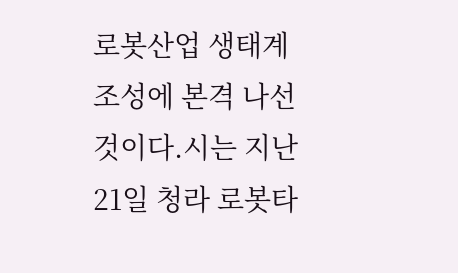로봇산업 생태계 조성에 본격 나선 것이다.시는 지난 21일 청라 로봇타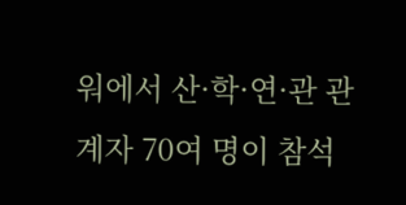워에서 산·학·연·관 관계자 70여 명이 참석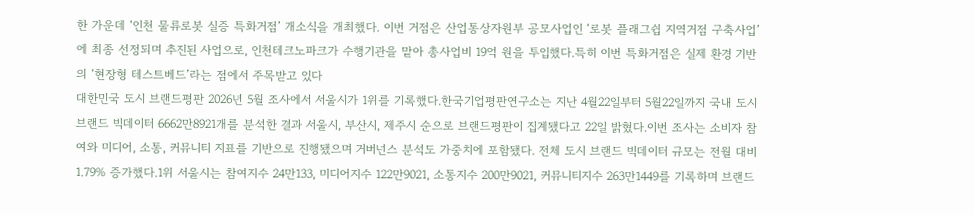한 가운데 ‘인천 물류로봇 실증 특화거점’ 개소식을 개최했다. 이번 거점은 산업통상자원부 공모사업인 ‘로봇 플래그쉽 지역거점 구축사업’에 최종 선정되며 추진된 사업으로, 인천테크노파크가 수행기관을 맡아 총사업비 19억 원을 투입했다.특히 이번 특화거점은 실제 환경 기반의 ‘현장형 테스트베드’라는 점에서 주목받고 있다
대한민국 도시 브랜드평판 2026년 5월 조사에서 서울시가 1위를 기록했다.한국기업평판연구소는 지난 4월22일부터 5월22일까지 국내 도시 브랜드 빅데이터 6662만8921개를 분석한 결과 서울시, 부산시, 제주시 순으로 브랜드평판이 집계됐다고 22일 밝혔다.이번 조사는 소비자 참여와 미디어, 소통, 커뮤니티 지표를 기반으로 진행됐으며 거버넌스 분석도 가중치에 포함됐다. 전체 도시 브랜드 빅데이터 규모는 전월 대비 1.79% 증가했다.1위 서울시는 참여지수 24만133, 미디어지수 122만9021, 소통지수 200만9021, 커뮤니티지수 263만1449를 기록하며 브랜드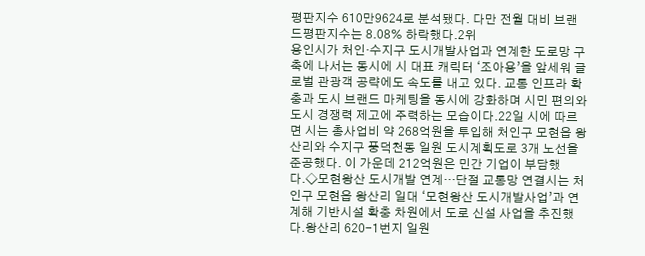평판지수 610만9624로 분석됐다. 다만 전월 대비 브랜드평판지수는 8.08% 하락했다.2위
용인시가 처인·수지구 도시개발사업과 연계한 도로망 구축에 나서는 동시에 시 대표 캐릭터 ‘조아용’을 앞세워 글로벌 관광객 공략에도 속도를 내고 있다. 교통 인프라 확충과 도시 브랜드 마케팅을 동시에 강화하며 시민 편의와 도시 경쟁력 제고에 주력하는 모습이다.22일 시에 따르면 시는 총사업비 약 268억원을 투입해 처인구 모현읍 왕산리와 수지구 풍덕천동 일원 도시계획도로 3개 노선을 준공했다. 이 가운데 212억원은 민간 기업이 부담했다.◇모현왕산 도시개발 연계…단절 교통망 연결시는 처인구 모현읍 왕산리 일대 ‘모현왕산 도시개발사업’과 연계해 기반시설 확충 차원에서 도로 신설 사업을 추진했다.왕산리 620-1번지 일원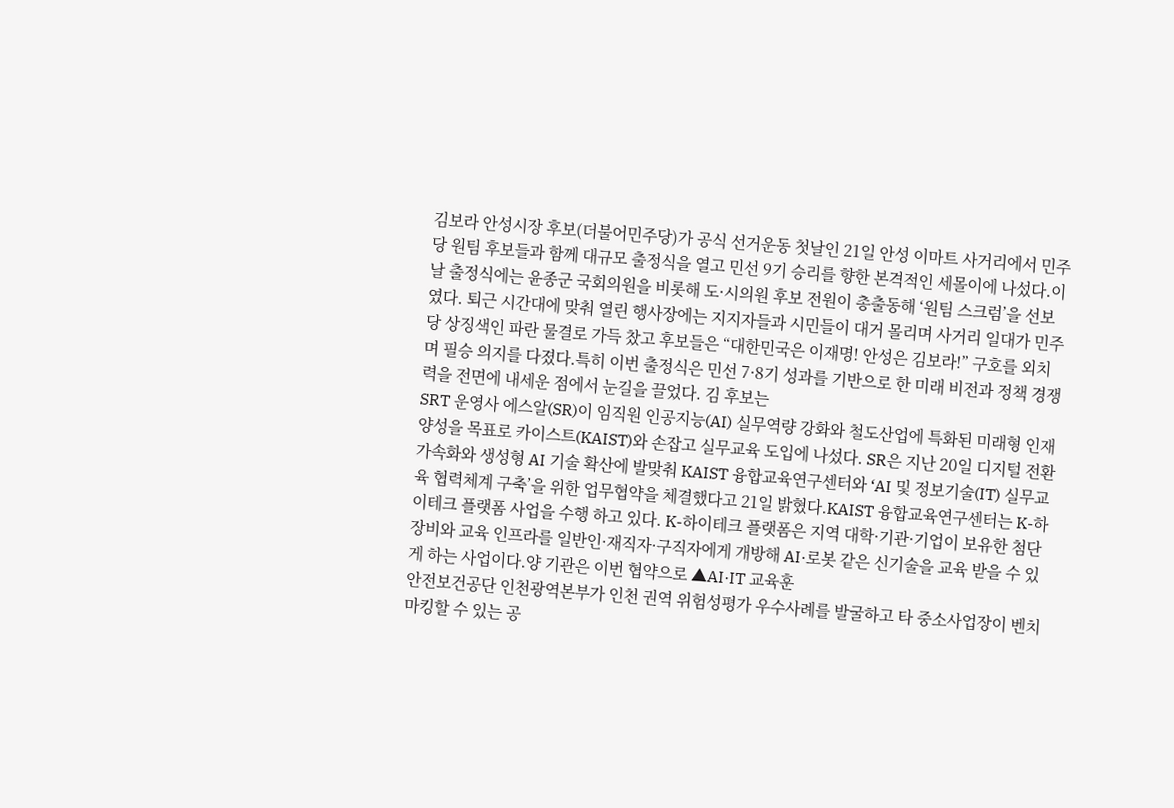김보라 안성시장 후보(더불어민주당)가 공식 선거운동 첫날인 21일 안성 이마트 사거리에서 민주당 원팀 후보들과 함께 대규모 출정식을 열고 민선 9기 승리를 향한 본격적인 세몰이에 나섰다.이날 출정식에는 윤종군 국회의원을 비롯해 도·시의원 후보 전원이 총출동해 ‘원팀 스크럼’을 선보였다. 퇴근 시간대에 맞춰 열린 행사장에는 지지자들과 시민들이 대거 몰리며 사거리 일대가 민주당 상징색인 파란 물결로 가득 찼고 후보들은 “대한민국은 이재명! 안성은 김보라!” 구호를 외치며 필승 의지를 다졌다.특히 이번 출정식은 민선 7·8기 성과를 기반으로 한 미래 비전과 정책 경쟁력을 전면에 내세운 점에서 눈길을 끌었다. 김 후보는
SRT 운영사 에스알(SR)이 임직원 인공지능(AI) 실무역량 강화와 철도산업에 특화된 미래형 인재 양성을 목표로 카이스트(KAIST)와 손잡고 실무교육 도입에 나섰다. SR은 지난 20일 디지털 전환 가속화와 생성형 AI 기술 확산에 발맞춰 KAIST 융합교육연구센터와 ‘AI 및 정보기술(IT) 실무교육 협력체계 구축’을 위한 업무협약을 체결했다고 21일 밝혔다.KAIST 융합교육연구센터는 K-하이테크 플랫폼 사업을 수행 하고 있다. K-하이테크 플랫폼은 지역 대학·기관·기업이 보유한 첨단 장비와 교육 인프라를 일반인·재직자·구직자에게 개방해 AI·로봇 같은 신기술을 교육 받을 수 있게 하는 사업이다.양 기관은 이번 협약으로 ▲AI·IT 교육훈
안전보건공단 인천광역본부가 인천 권역 위험성평가 우수사례를 발굴하고 타 중소사업장이 벤치마킹할 수 있는 공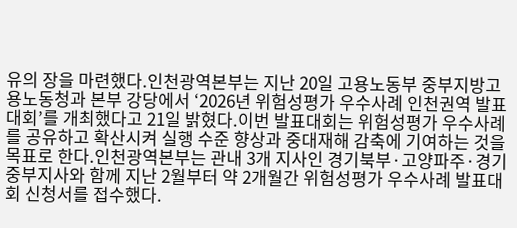유의 장을 마련했다.인천광역본부는 지난 20일 고용노동부 중부지방고용노동청과 본부 강당에서 ‘2026년 위험성평가 우수사례 인천권역 발표대회’를 개최했다고 21일 밝혔다.이번 발표대회는 위험성평가 우수사례를 공유하고 확산시켜 실행 수준 향상과 중대재해 감축에 기여하는 것을 목표로 한다.인천광역본부는 관내 3개 지사인 경기북부·고양파주·경기중부지사와 함께 지난 2월부터 약 2개월간 위험성평가 우수사례 발표대회 신청서를 접수했다.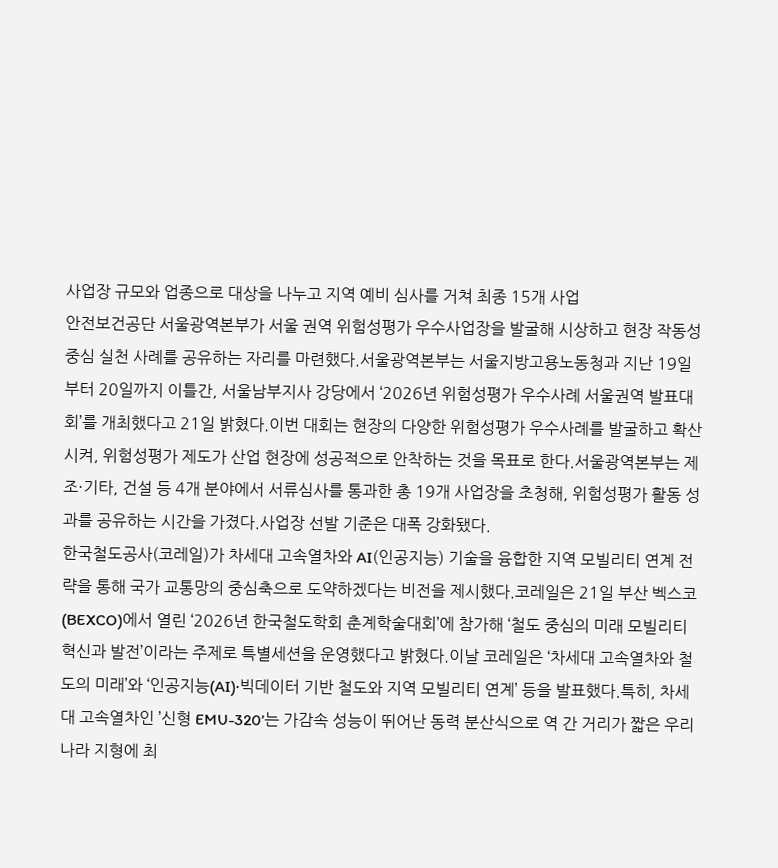사업장 규모와 업종으로 대상을 나누고 지역 예비 심사를 거쳐 최종 15개 사업
안전보건공단 서울광역본부가 서울 권역 위험성평가 우수사업장을 발굴해 시상하고 현장 작동성 중심 실천 사례를 공유하는 자리를 마련했다.서울광역본부는 서울지방고용노동청과 지난 19일부터 20일까지 이틀간, 서울남부지사 강당에서 ‘2026년 위험성평가 우수사례 서울권역 발표대회’를 개최했다고 21일 밝혔다.이번 대회는 현장의 다양한 위험성평가 우수사례를 발굴하고 확산시켜, 위험성평가 제도가 산업 현장에 성공적으로 안착하는 것을 목표로 한다.서울광역본부는 제조·기타, 건설 등 4개 분야에서 서류심사를 통과한 총 19개 사업장을 초청해, 위험성평가 활동 성과를 공유하는 시간을 가졌다.사업장 선발 기준은 대폭 강화됐다.
한국철도공사(코레일)가 차세대 고속열차와 AI(인공지능) 기술을 융합한 지역 모빌리티 연계 전략을 통해 국가 교통망의 중심축으로 도약하겠다는 비전을 제시했다.코레일은 21일 부산 벡스코(BEXCO)에서 열린 ‘2026년 한국철도학회 춘계학술대회’에 참가해 ‘철도 중심의 미래 모빌리티 혁신과 발전’이라는 주제로 특별세션을 운영했다고 밝혔다.이날 코레일은 ‘차세대 고속열차와 철도의 미래’와 ‘인공지능(AI)·빅데이터 기반 철도와 지역 모빌리티 연계’ 등을 발표했다.특히, 차세대 고속열차인 ’신형 EMU-320’는 가감속 성능이 뛰어난 동력 분산식으로 역 간 거리가 짧은 우리나라 지형에 최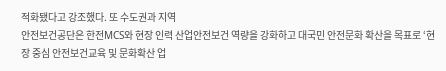적화됐다고 강조했다. 또 수도권과 지역
안전보건공단은 한전MCS와 현장 인력 산업안전보건 역량을 강화하고 대국민 안전문화 확산을 목표로 ‘현장 중심 안전보건교육 및 문화확산 업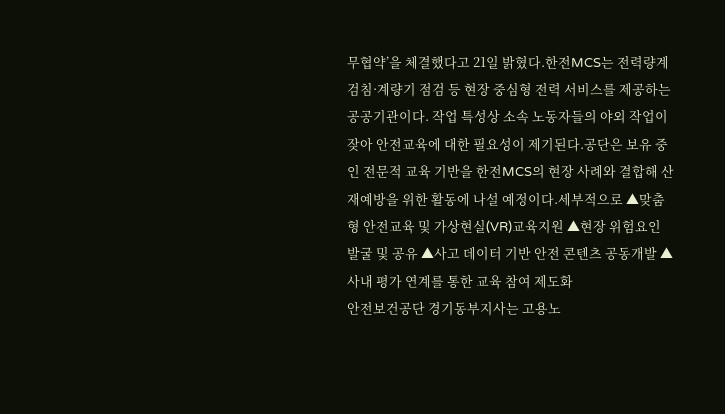무협약’을 체결했다고 21일 밝혔다.한전MCS는 전력량계 검침·계량기 점검 등 현장 중심형 전력 서비스를 제공하는 공공기관이다. 작업 특성상 소속 노동자들의 야외 작업이 잦아 안전교육에 대한 필요성이 제기된다.공단은 보유 중인 전문적 교육 기반을 한전MCS의 현장 사례와 결합해 산재예방을 위한 활동에 나설 예정이다.세부적으로 ▲맞춤형 안전교육 및 가상현실(VR)교육지원 ▲현장 위험요인 발굴 및 공유 ▲사고 데이터 기반 안전 콘텐츠 공동개발 ▲사내 평가 연계를 통한 교육 참여 제도화
안전보건공단 경기동부지사는 고용노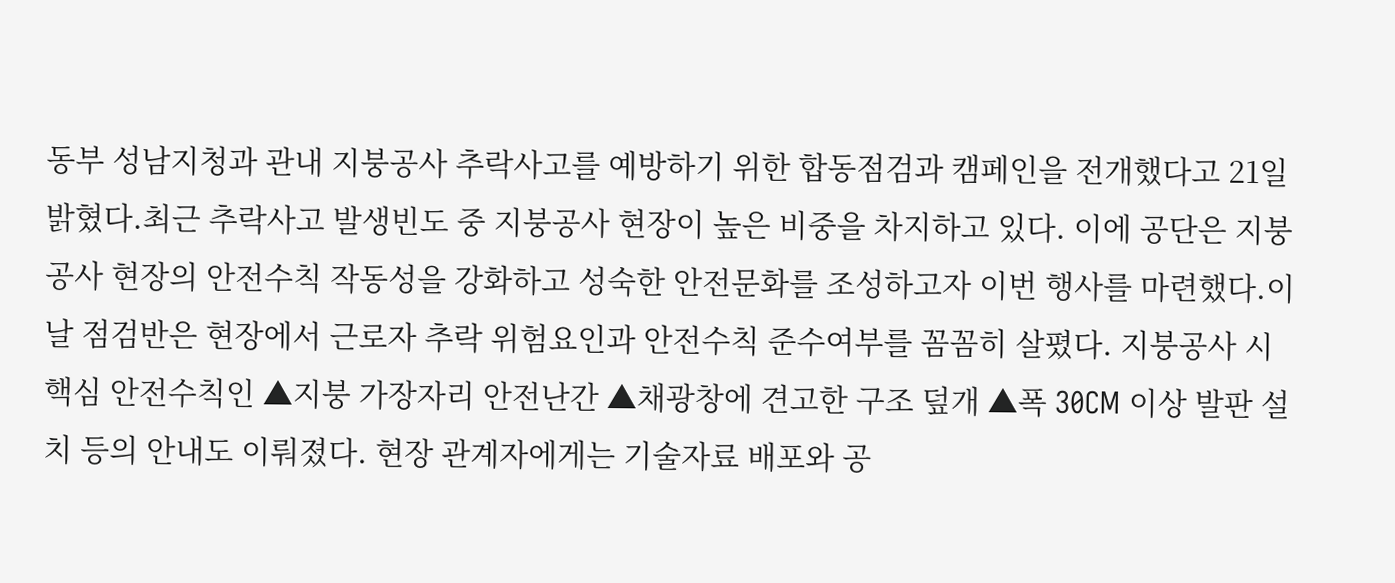동부 성남지청과 관내 지붕공사 추락사고를 예방하기 위한 합동점검과 캠페인을 전개했다고 21일 밝혔다.최근 추락사고 발생빈도 중 지붕공사 현장이 높은 비중을 차지하고 있다. 이에 공단은 지붕공사 현장의 안전수칙 작동성을 강화하고 성숙한 안전문화를 조성하고자 이번 행사를 마련했다.이날 점검반은 현장에서 근로자 추락 위험요인과 안전수칙 준수여부를 꼼꼼히 살폈다. 지붕공사 시 핵심 안전수칙인 ▲지붕 가장자리 안전난간 ▲채광창에 견고한 구조 덮개 ▲폭 30CM 이상 발판 설치 등의 안내도 이뤄졌다. 현장 관계자에게는 기술자료 배포와 공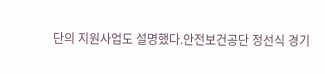단의 지원사업도 설명했다.안전보건공단 정선식 경기